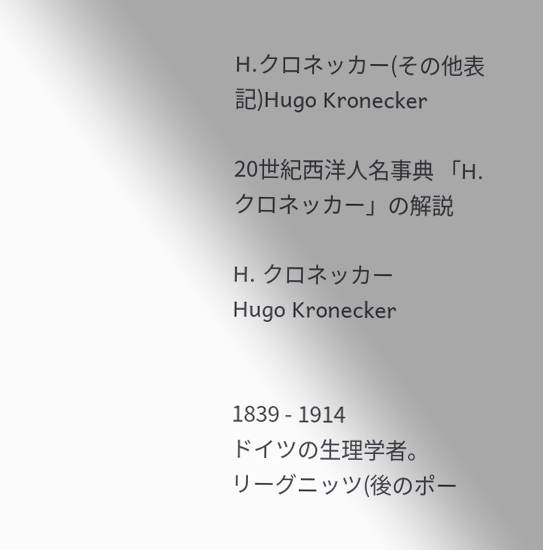H.クロネッカー(その他表記)Hugo Kronecker

20世紀西洋人名事典 「H.クロネッカー」の解説

H. クロネッカー
Hugo Kronecker


1839 - 1914
ドイツの生理学者。
リーグニッツ(後のポー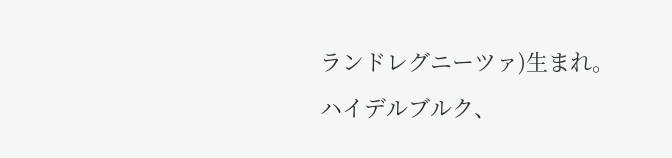ランドレグニーツァ)生まれ。
ハイデルブルク、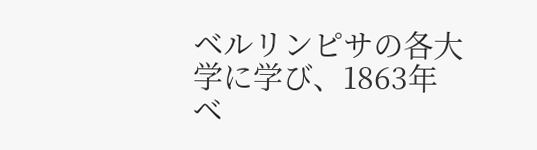ベルリンピサの各大学に学び、1863年ベ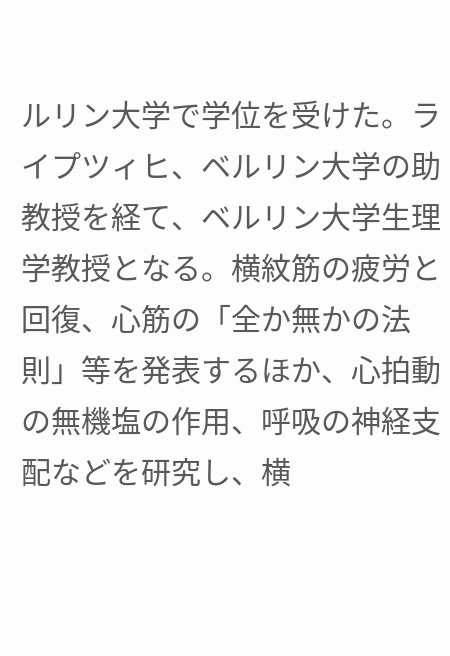ルリン大学で学位を受けた。ライプツィヒ、ベルリン大学の助教授を経て、ベルリン大学生理学教授となる。横紋筋の疲労と回復、心筋の「全か無かの法則」等を発表するほか、心拍動の無機塩の作用、呼吸の神経支配などを研究し、横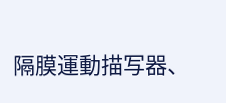隔膜運動描写器、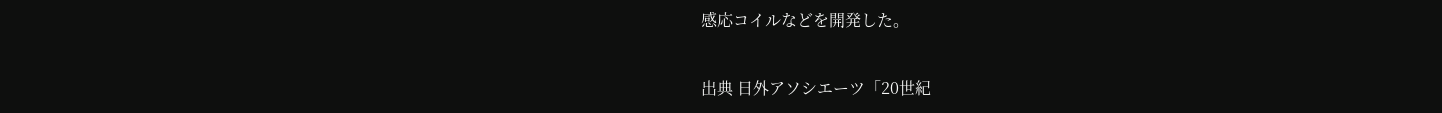感応コイルなどを開発した。

出典 日外アソシエーツ「20世紀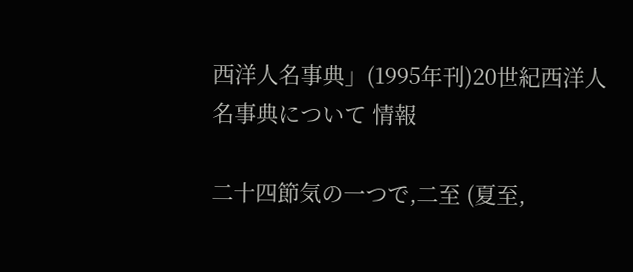西洋人名事典」(1995年刊)20世紀西洋人名事典について 情報

二十四節気の一つで,二至 (夏至,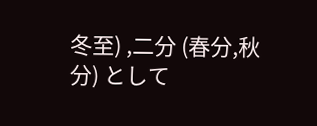冬至) ,二分 (春分,秋分) として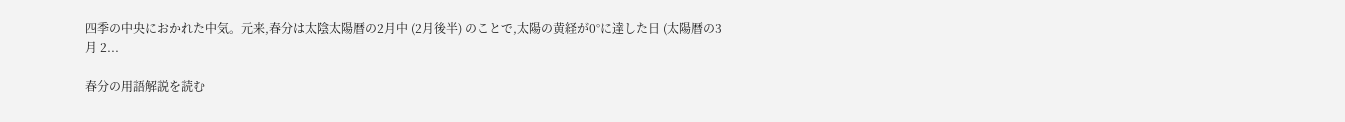四季の中央におかれた中気。元来,春分は太陰太陽暦の2月中 (2月後半) のことで,太陽の黄経が0°に達した日 (太陽暦の3月 2...

春分の用語解説を読む